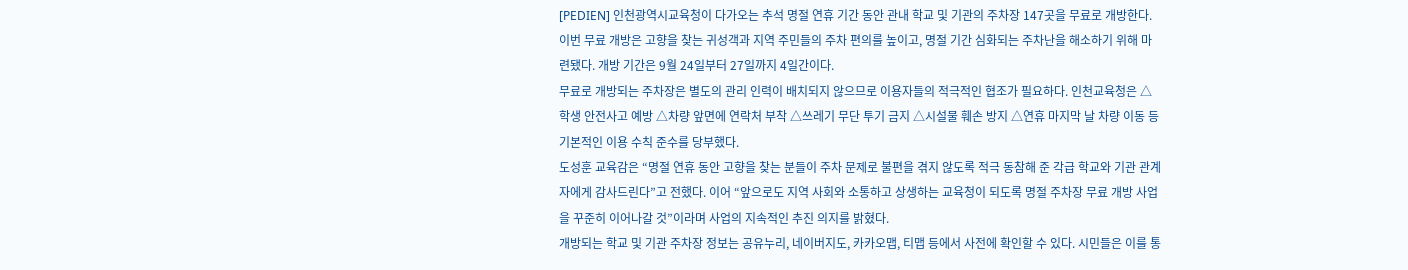[PEDIEN] 인천광역시교육청이 다가오는 추석 명절 연휴 기간 동안 관내 학교 및 기관의 주차장 147곳을 무료로 개방한다.
이번 무료 개방은 고향을 찾는 귀성객과 지역 주민들의 주차 편의를 높이고, 명절 기간 심화되는 주차난을 해소하기 위해 마련됐다. 개방 기간은 9월 24일부터 27일까지 4일간이다.
무료로 개방되는 주차장은 별도의 관리 인력이 배치되지 않으므로 이용자들의 적극적인 협조가 필요하다. 인천교육청은 △학생 안전사고 예방 △차량 앞면에 연락처 부착 △쓰레기 무단 투기 금지 △시설물 훼손 방지 △연휴 마지막 날 차량 이동 등 기본적인 이용 수칙 준수를 당부했다.
도성훈 교육감은 “명절 연휴 동안 고향을 찾는 분들이 주차 문제로 불편을 겪지 않도록 적극 동참해 준 각급 학교와 기관 관계자에게 감사드린다”고 전했다. 이어 “앞으로도 지역 사회와 소통하고 상생하는 교육청이 되도록 명절 주차장 무료 개방 사업을 꾸준히 이어나갈 것”이라며 사업의 지속적인 추진 의지를 밝혔다.
개방되는 학교 및 기관 주차장 정보는 공유누리, 네이버지도, 카카오맵, 티맵 등에서 사전에 확인할 수 있다. 시민들은 이를 통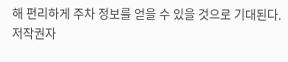해 편리하게 주차 정보를 얻을 수 있을 것으로 기대된다.
저작권자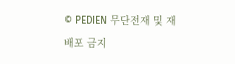© PEDIEN 무단전재 및 재배포 금지